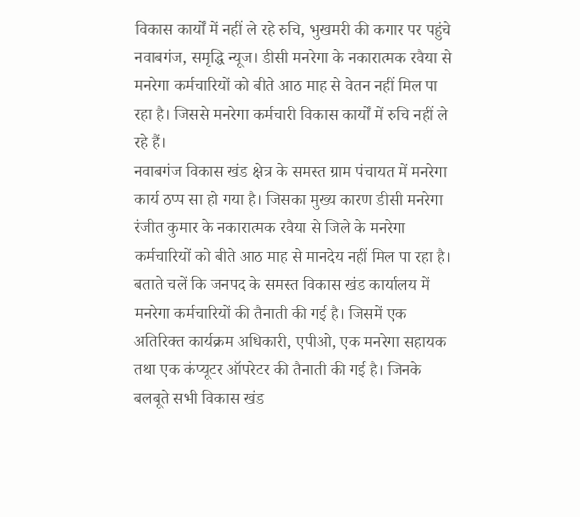विकास कार्यों में नहीं ले रहे रुचि, भुखमरी की कगार पर पहुंचे
नवाबगंज, समृद्धि न्यूज। डीसी मनरेगा के नकारात्मक रवैया से मनरेगा कर्मचारियों को बीते आठ माह से वेतन नहीं मिल पा रहा है। जिससे मनरेगा कर्मचारी विकास कार्यों में रुचि नहीं ले रहे हैं।
नवाबगंज विकास खंड क्षेत्र के समस्त ग्राम पंचायत में मनरेगा कार्य ठप्प सा हो गया है। जिसका मुख्य कारण डीसी मनरेगा रंजीत कुमार के नकारात्मक रवैया से जिले के मनरेगा कर्मचारियों को बीते आठ माह से मानदेय नहीं मिल पा रहा है। बताते चलें कि जनपद के समस्त विकास खंड कार्यालय में मनरेगा कर्मचारियों की तैनाती की गई है। जिसमें एक अतिरिक्त कार्यक्रम अधिकारी, एपीओ, एक मनरेगा सहायक तथा एक कंप्यूटर ऑपरेटर की तैनाती की गई है। जिनके बलबूते सभी विकास खंड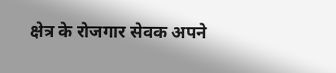क्षेत्र के रोजगार सेवक अपने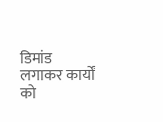डिमांड लगाकर कार्यों को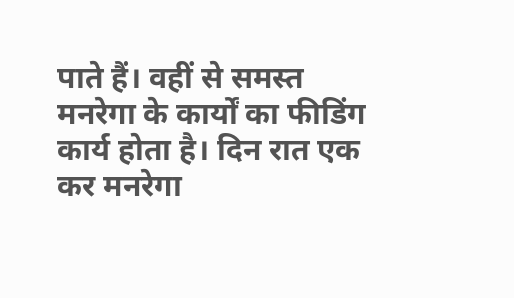पाते हैं। वहीं से समस्त मनरेगा के कार्यों का फीडिंग कार्य होता है। दिन रात एक कर मनरेगा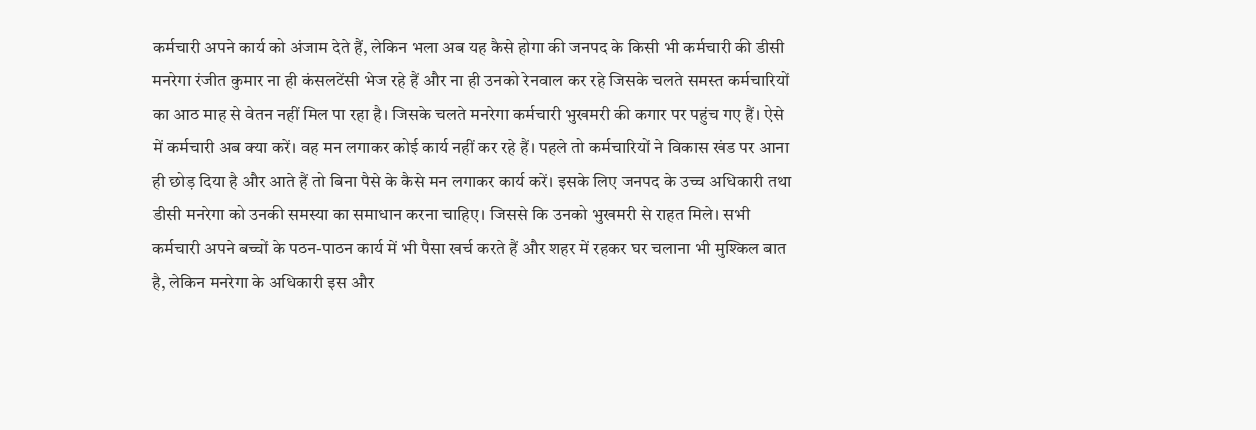कर्मचारी अपने कार्य को अंजाम देते हैं, लेकिन भला अब यह कैसे होगा की जनपद के किसी भी कर्मचारी की डीसी मनरेगा रंजीत कुमार ना ही कंसलटेंसी भेज रहे हैं और ना ही उनको रेनवाल कर रहे जिसके चलते समस्त कर्मचारियों का आठ माह से वेतन नहीं मिल पा रहा है। जिसके चलते मनरेगा कर्मचारी भुखमरी की कगार पर पहुंच गए हैं। ऐसे में कर्मचारी अब क्या करें। वह मन लगाकर कोई कार्य नहीं कर रहे हैं। पहले तो कर्मचारियों ने विकास खंड पर आना ही छोड़ दिया है और आते हैं तो बिना पैसे के कैसे मन लगाकर कार्य करें। इसके लिए जनपद के उच्च अधिकारी तथा डीसी मनरेगा को उनकी समस्या का समाधान करना चाहिए। जिससे कि उनको भुखमरी से राहत मिले। सभी कर्मचारी अपने बच्चों के पठन-पाठन कार्य में भी पैसा खर्च करते हैं और शहर में रहकर घर चलाना भी मुश्किल बात है, लेकिन मनरेगा के अधिकारी इस और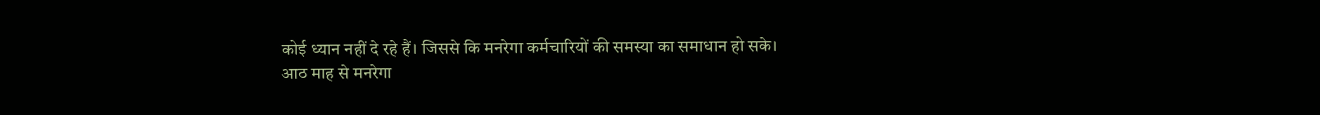कोई ध्यान नहीं दे रहे हैं। जिससे कि मनरेगा कर्मचारियों की समस्या का समाधान हो सके।
आठ माह से मनरेगा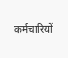कर्मचारियों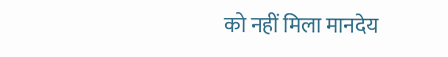को नहीं मिला मानदेय